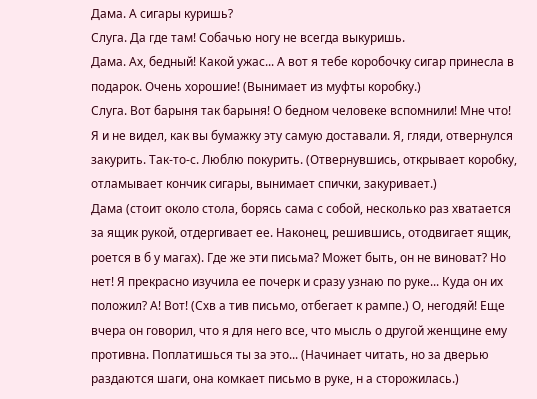Дама. А сигары куришь?
Слуга. Да где там! Собачью ногу не всегда выкуришь.
Дама. Ах, бедный! Какой ужас... А вот я тебе коробочку сигар принесла в подарок. Очень хорошие! (Вынимает из муфты коробку.)
Слуга. Вот барыня так барыня! О бедном человеке вспомнили! Мне что! Я и не видел, как вы бумажку эту самую доставали. Я, гляди, отвернулся закурить. Так-то-с. Люблю покурить. (Отвернувшись, открывает коробку, отламывает кончик сигары, вынимает спички, закуривает.)
Дама (стоит около стола, борясь сама с собой, несколько раз хватается за ящик рукой, отдергивает ее. Наконец, решившись, отодвигает ящик, роется в б у магах). Где же эти письма? Может быть, он не виноват? Но нет! Я прекрасно изучила ее почерк и сразу узнаю по руке... Куда он их положил? А! Вот! (Схв а тив письмо, отбегает к рампе.) О, негодяй! Еще вчера он говорил, что я для него все, что мысль о другой женщине ему противна. Поплатишься ты за это... (Начинает читать, но за дверью раздаются шаги, она комкает письмо в руке, н а сторожилась.)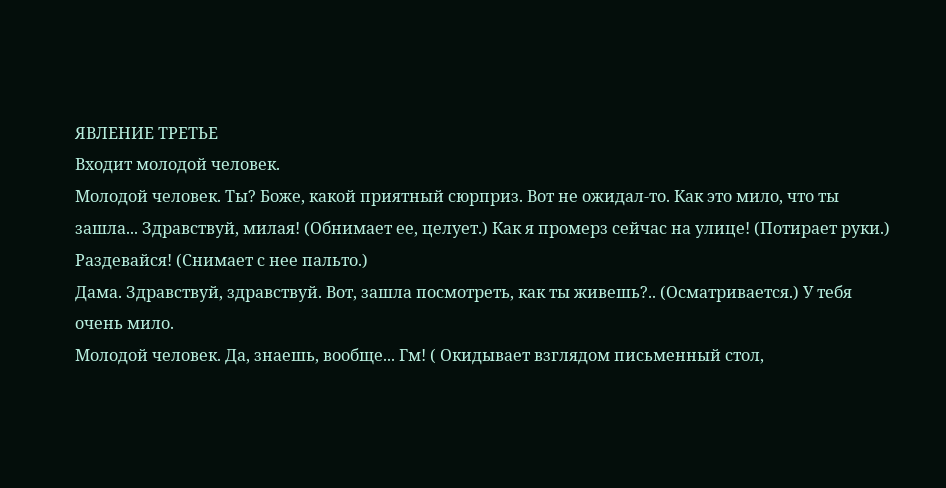ЯВЛЕНИЕ ТРЕТЬЕ
Входит молодой человек.
Молодой человек. Ты? Боже, какой приятный сюрприз. Вот не ожидал-то. Как это мило, что ты зашла... Здравствуй, милая! (Обнимает ее, целует.) Как я промерз сейчас на улице! (Потирает руки.) Раздевайся! (Снимает с нее пальто.)
Дама. Здравствуй, здравствуй. Вот, зашла посмотреть, как ты живешь?.. (Осматривается.) У тебя очень мило.
Молодой человек. Да, знаешь, вообще... Гм! ( Окидывает взглядом письменный стол,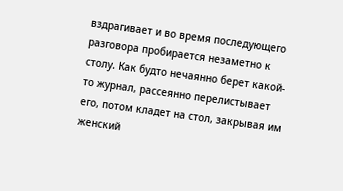вздрагивает и во время последующего разговора пробирается незаметно к столу. Как будто нечаянно берет какой-то журнал, рассеянно перелистывает его, потом кладет на стол, закрывая им женский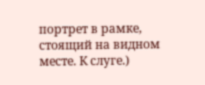портрет в рамке, стоящий на видном месте. К слуге.)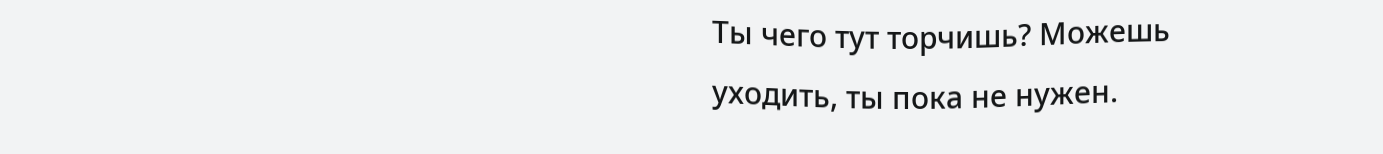Ты чего тут торчишь? Можешь уходить, ты пока не нужен.